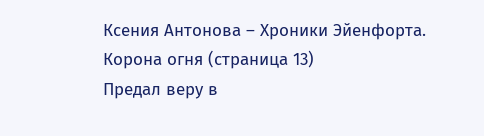Ксения Антонова – Хроники Эйенфорта. Корона огня (страница 13)
Предал веру в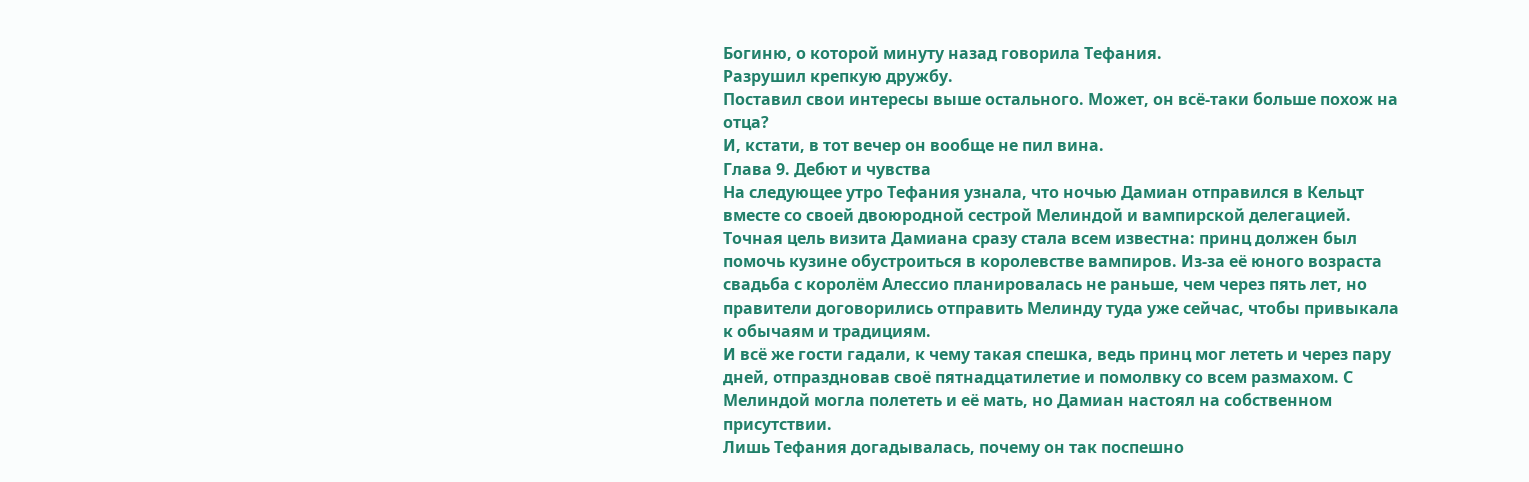Богиню, о которой минуту назад говорила Тефания.
Разрушил крепкую дружбу.
Поставил свои интересы выше остального. Может, он всё-таки больше похож на отца?
И, кстати, в тот вечер он вообще не пил вина.
Глава 9. Дебют и чувства
На следующее утро Тефания узнала, что ночью Дамиан отправился в Кельцт вместе со своей двоюродной сестрой Мелиндой и вампирской делегацией. Точная цель визита Дамиана сразу стала всем известна: принц должен был помочь кузине обустроиться в королевстве вампиров. Из-за её юного возраста свадьба с королём Алессио планировалась не раньше, чем через пять лет, но правители договорились отправить Мелинду туда уже сейчас, чтобы привыкала к обычаям и традициям.
И всё же гости гадали, к чему такая спешка, ведь принц мог лететь и через пару дней, отпраздновав своё пятнадцатилетие и помолвку со всем размахом. С Мелиндой могла полететь и её мать, но Дамиан настоял на собственном присутствии.
Лишь Тефания догадывалась, почему он так поспешно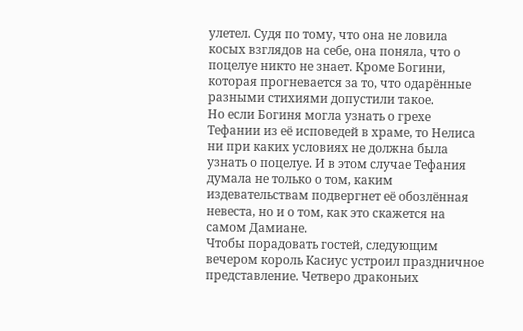улетел. Судя по тому, что она не ловила косых взглядов на себе, она поняла, что о поцелуе никто не знает. Кроме Богини, которая прогневается за то, что одарённые разными стихиями допустили такое.
Но если Богиня могла узнать о грехе Тефании из её исповедей в храме, то Нелиса ни при каких условиях не должна была узнать о поцелуе. И в этом случае Тефания думала не только о том, каким издевательствам подвергнет её обозлённая невеста, но и о том, как это скажется на самом Дамиане.
Чтобы порадовать гостей, следующим вечером король Касиус устроил праздничное представление. Четверо драконьих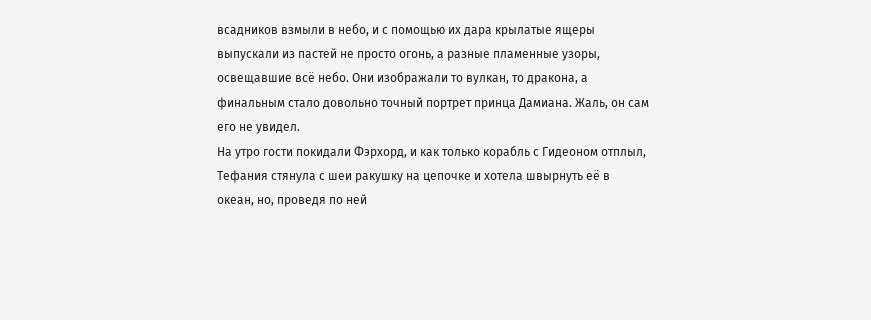всадников взмыли в небо, и с помощью их дара крылатые ящеры выпускали из пастей не просто огонь, а разные пламенные узоры, освещавшие всё небо. Они изображали то вулкан, то дракона, а финальным стало довольно точный портрет принца Дамиана. Жаль, он сам его не увидел.
На утро гости покидали Фэрхорд, и как только корабль с Гидеоном отплыл, Тефания стянула с шеи ракушку на цепочке и хотела швырнуть её в океан, но, проведя по ней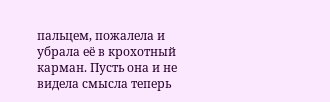пальцем, пожалела и убрала её в крохотный карман. Пусть она и не видела смысла теперь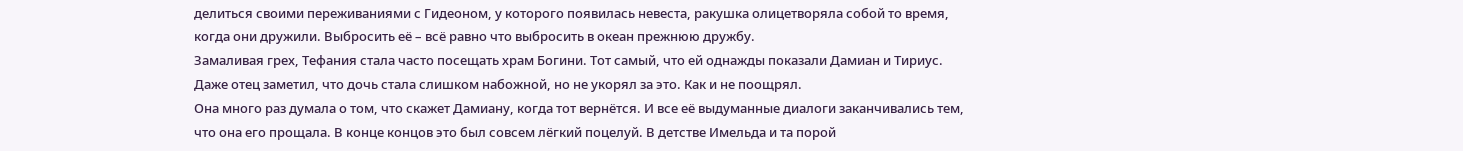делиться своими переживаниями с Гидеоном, у которого появилась невеста, ракушка олицетворяла собой то время, когда они дружили. Выбросить её – всё равно что выбросить в океан прежнюю дружбу.
Замаливая грех, Тефания стала часто посещать храм Богини. Тот самый, что ей однажды показали Дамиан и Тириус. Даже отец заметил, что дочь стала слишком набожной, но не укорял за это. Как и не поощрял.
Она много раз думала о том, что скажет Дамиану, когда тот вернётся. И все её выдуманные диалоги заканчивались тем, что она его прощала. В конце концов это был совсем лёгкий поцелуй. В детстве Имельда и та порой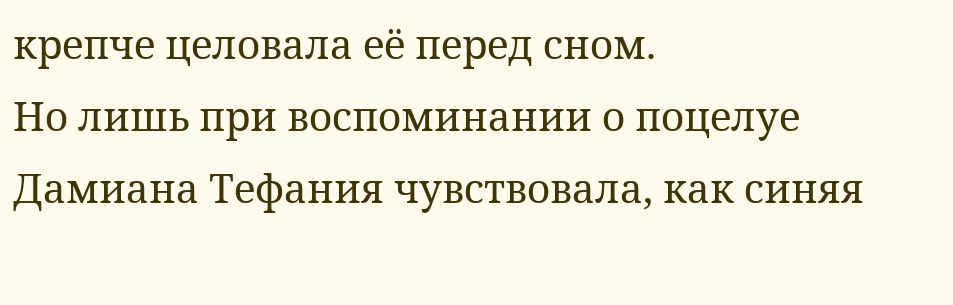крепче целовала её перед сном.
Но лишь при воспоминании о поцелуе Дамиана Тефания чувствовала, как синяя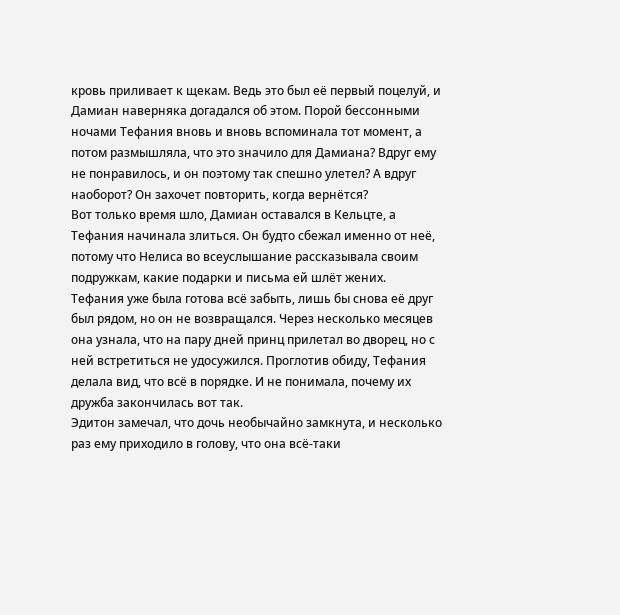кровь приливает к щекам. Ведь это был её первый поцелуй, и Дамиан наверняка догадался об этом. Порой бессонными ночами Тефания вновь и вновь вспоминала тот момент, а потом размышляла, что это значило для Дамиана? Вдруг ему не понравилось, и он поэтому так спешно улетел? А вдруг наоборот? Он захочет повторить, когда вернётся?
Вот только время шло, Дамиан оставался в Кельцте, а Тефания начинала злиться. Он будто сбежал именно от неё, потому что Нелиса во всеуслышание рассказывала своим подружкам, какие подарки и письма ей шлёт жених.
Тефания уже была готова всё забыть, лишь бы снова её друг был рядом, но он не возвращался. Через несколько месяцев она узнала, что на пару дней принц прилетал во дворец, но с ней встретиться не удосужился. Проглотив обиду, Тефания делала вид, что всё в порядке. И не понимала, почему их дружба закончилась вот так.
Эдитон замечал, что дочь необычайно замкнута, и несколько раз ему приходило в голову, что она всё-таки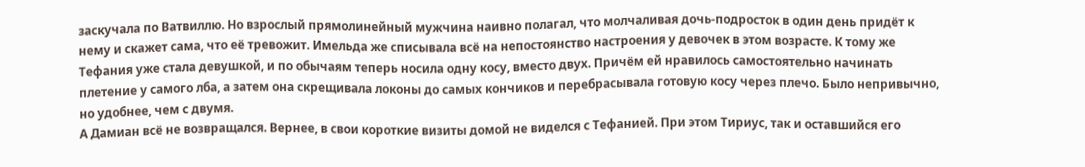заскучала по Ватвиллю. Но взрослый прямолинейный мужчина наивно полагал, что молчаливая дочь-подросток в один день придёт к нему и скажет сама, что её тревожит. Имельда же списывала всё на непостоянство настроения у девочек в этом возрасте. К тому же Тефания уже стала девушкой, и по обычаям теперь носила одну косу, вместо двух. Причём ей нравилось самостоятельно начинать плетение у самого лба, а затем она скрещивала локоны до самых кончиков и перебрасывала готовую косу через плечо. Было непривычно, но удобнее, чем с двумя.
А Дамиан всё не возвращался. Вернее, в свои короткие визиты домой не виделся с Тефанией. При этом Тириус, так и оставшийся его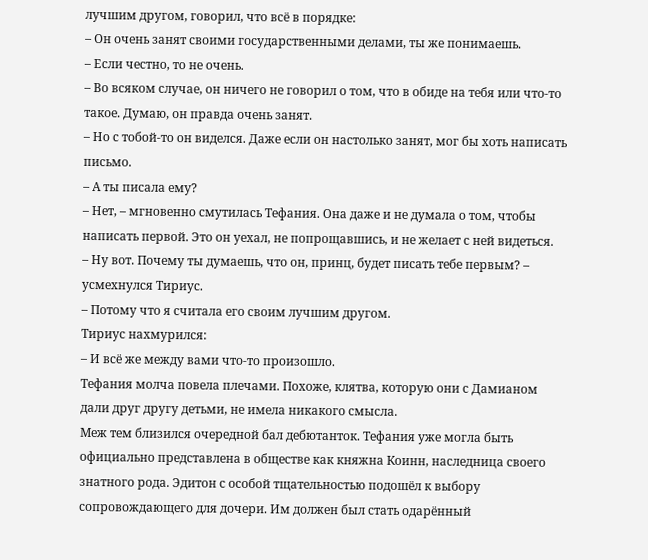лучшим другом, говорил, что всё в порядке:
– Он очень занят своими государственными делами, ты же понимаешь.
– Если честно, то не очень.
– Во всяком случае, он ничего не говорил о том, что в обиде на тебя или что-то такое. Думаю, он правда очень занят.
– Но с тобой-то он виделся. Даже если он настолько занят, мог бы хоть написать письмо.
– А ты писала ему?
– Нет, – мгновенно смутилась Тефания. Она даже и не думала о том, чтобы написать первой. Это он уехал, не попрощавшись, и не желает с ней видеться.
– Ну вот. Почему ты думаешь, что он, принц, будет писать тебе первым? – усмехнулся Тириус.
– Потому что я считала его своим лучшим другом.
Тириус нахмурился:
– И всё же между вами что-то произошло.
Тефания молча повела плечами. Похоже, клятва, которую они с Дамианом дали друг другу детьми, не имела никакого смысла.
Меж тем близился очередной бал дебютанток. Тефания уже могла быть официально представлена в обществе как княжна Коинн, наследница своего знатного рода. Эдитон с особой тщательностью подошёл к выбору сопровождающего для дочери. Им должен был стать одарённый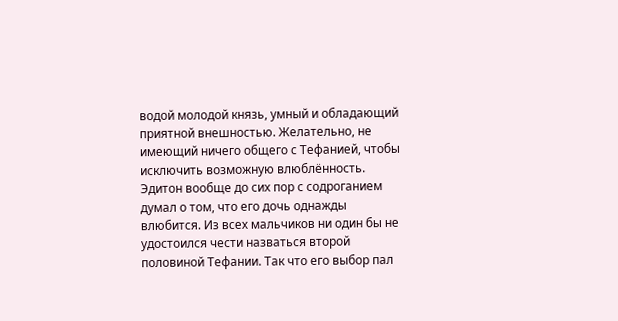водой молодой князь, умный и обладающий приятной внешностью. Желательно, не имеющий ничего общего с Тефанией, чтобы исключить возможную влюблённость. Эдитон вообще до сих пор с содроганием думал о том, что его дочь однажды влюбится. Из всех мальчиков ни один бы не удостоился чести назваться второй половиной Тефании. Так что его выбор пал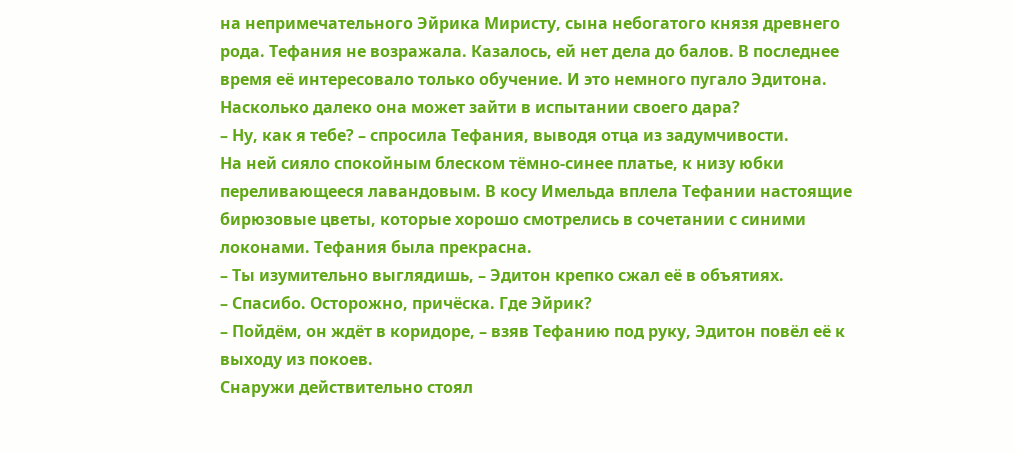на непримечательного Эйрика Миристу, сына небогатого князя древнего рода. Тефания не возражала. Казалось, ей нет дела до балов. В последнее время её интересовало только обучение. И это немного пугало Эдитона. Насколько далеко она может зайти в испытании своего дара?
– Ну, как я тебе? – спросила Тефания, выводя отца из задумчивости.
На ней сияло спокойным блеском тёмно-синее платье, к низу юбки переливающееся лавандовым. В косу Имельда вплела Тефании настоящие бирюзовые цветы, которые хорошо смотрелись в сочетании с синими локонами. Тефания была прекрасна.
– Ты изумительно выглядишь, – Эдитон крепко сжал её в объятиях.
– Спасибо. Осторожно, причёска. Где Эйрик?
– Пойдём, он ждёт в коридоре, – взяв Тефанию под руку, Эдитон повёл её к выходу из покоев.
Снаружи действительно стоял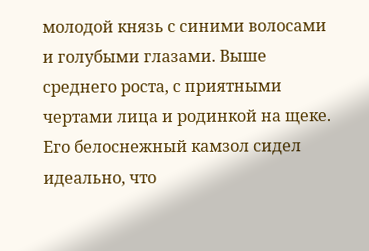молодой князь с синими волосами и голубыми глазами. Выше среднего роста, с приятными чертами лица и родинкой на щеке. Его белоснежный камзол сидел идеально, что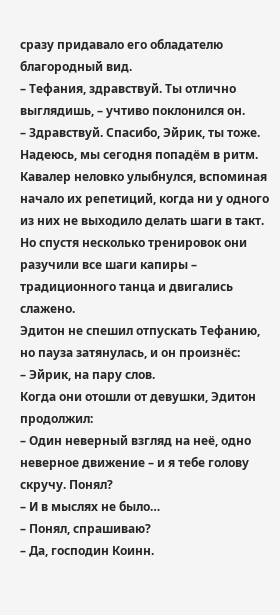сразу придавало его обладателю благородный вид.
– Тефания, здравствуй. Ты отлично выглядишь, – учтиво поклонился он.
– Здравствуй. Спасибо, Эйрик, ты тоже. Надеюсь, мы сегодня попадём в ритм.
Кавалер неловко улыбнулся, вспоминая начало их репетиций, когда ни у одного из них не выходило делать шаги в такт. Но спустя несколько тренировок они разучили все шаги капиры – традиционного танца и двигались слажено.
Эдитон не спешил отпускать Тефанию, но пауза затянулась, и он произнёс:
– Эйрик, на пару слов.
Когда они отошли от девушки, Эдитон продолжил:
– Один неверный взгляд на неё, одно неверное движение – и я тебе голову скручу. Понял?
– И в мыслях не было…
– Понял, спрашиваю?
– Да, господин Коинн.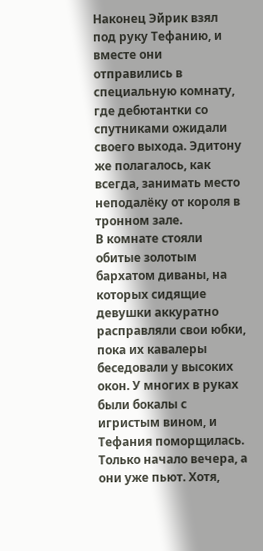Наконец Эйрик взял под руку Тефанию, и вместе они отправились в специальную комнату, где дебютантки со спутниками ожидали своего выхода. Эдитону же полагалось, как всегда, занимать место неподалёку от короля в тронном зале.
В комнате стояли обитые золотым бархатом диваны, на которых сидящие девушки аккуратно расправляли свои юбки, пока их кавалеры беседовали у высоких окон. У многих в руках были бокалы с игристым вином, и Тефания поморщилась. Только начало вечера, а они уже пьют. Хотя,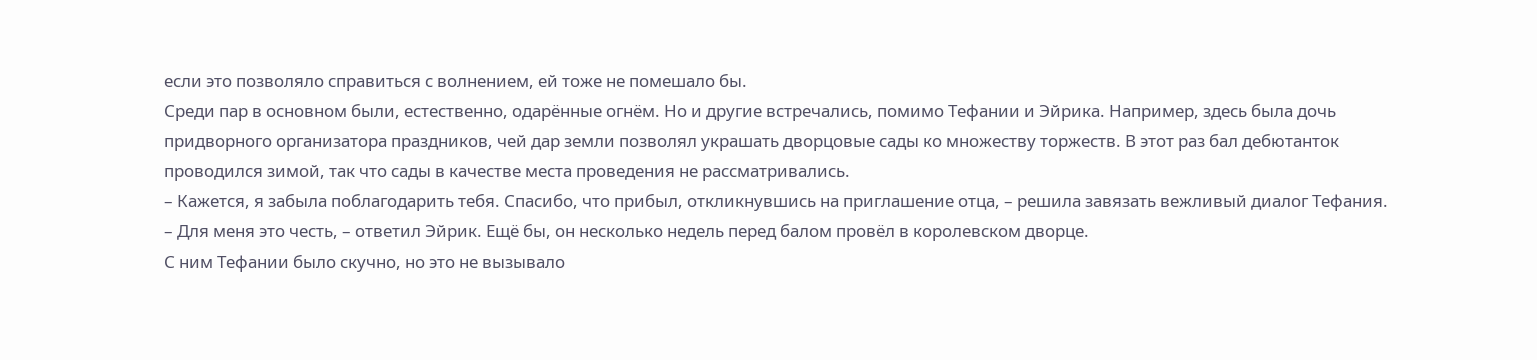если это позволяло справиться с волнением, ей тоже не помешало бы.
Среди пар в основном были, естественно, одарённые огнём. Но и другие встречались, помимо Тефании и Эйрика. Например, здесь была дочь придворного организатора праздников, чей дар земли позволял украшать дворцовые сады ко множеству торжеств. В этот раз бал дебютанток проводился зимой, так что сады в качестве места проведения не рассматривались.
– Кажется, я забыла поблагодарить тебя. Спасибо, что прибыл, откликнувшись на приглашение отца, – решила завязать вежливый диалог Тефания.
– Для меня это честь, – ответил Эйрик. Ещё бы, он несколько недель перед балом провёл в королевском дворце.
С ним Тефании было скучно, но это не вызывало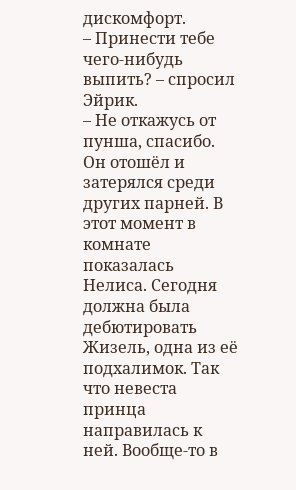дискомфорт.
– Принести тебе чего-нибудь выпить? – спросил Эйрик.
– Не откажусь от пунша, спасибо.
Он отошёл и затерялся среди других парней. В этот момент в комнате показалась Нелиса. Сегодня должна была дебютировать Жизель, одна из её подхалимок. Так что невеста принца направилась к ней. Вообще-то в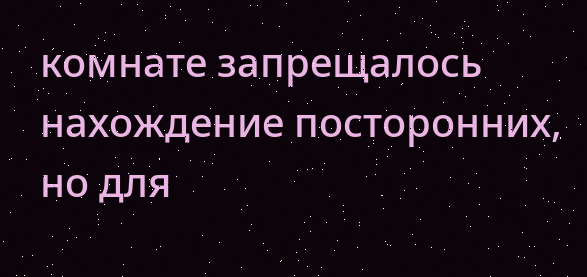комнате запрещалось нахождение посторонних, но для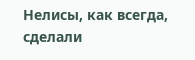Нелисы, как всегда, сделали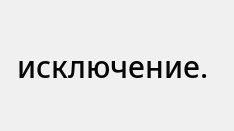исключение.